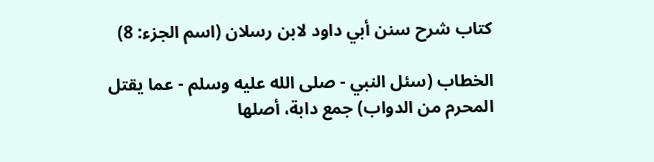كتاب شرح سنن أبي داود لابن رسلان (اسم الجزء: 8)

الخطاب (سئل النبي - صلى الله عليه وسلم - عما يقتل المحرم من الدواب) جمع دابة، أصلها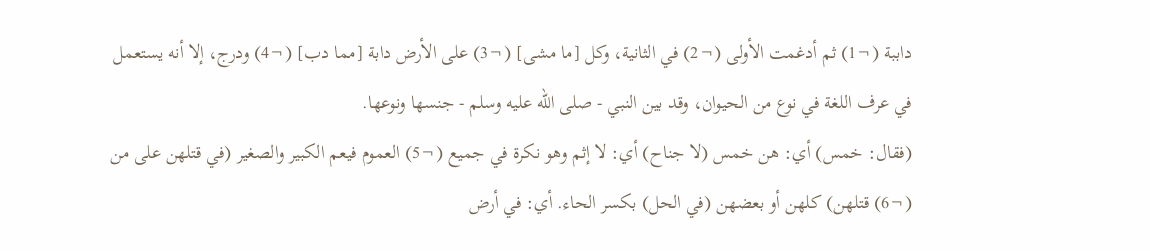داببة (¬1) ثم أدغمت الأولى (¬2) في الثانية، وكل [ما مشى] (¬3) على الأرض دابة [مما دب] (¬4) ودرج، إلا أنه يستعمل في عرف اللغة في نوع من الحيوان، وقد بين النبي - صلى الله عليه وسلم - جنسها ونوعها.
(فقال: خمس) أي: هن خمس (لا جناح) أي: لا إثم وهو نكرة في جميع (¬5) العموم فيعم الكبير والصغير (في قتلهن على من (¬6) قتلهن) كلهن أو بعضهن (في الحل) بكسر الحاء. أي: في أرض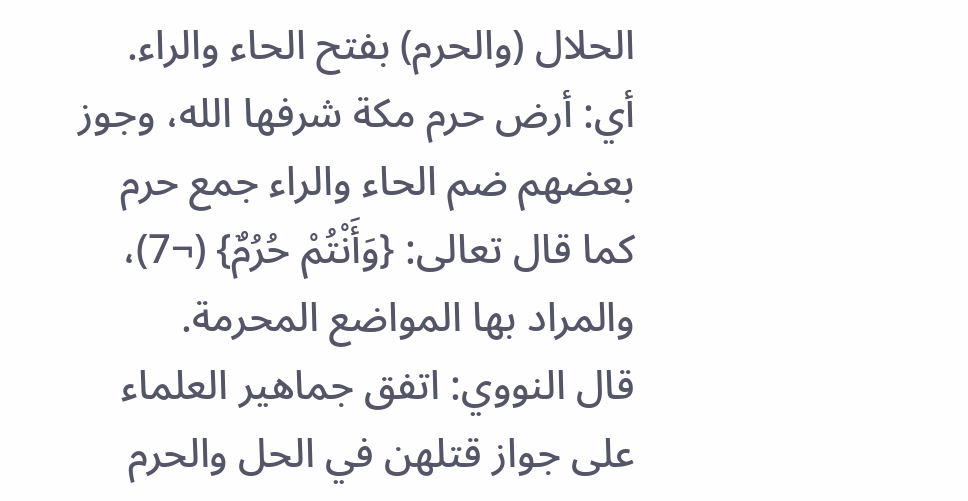الحلال (والحرم) بفتح الحاء والراء. أي: أرض حرم مكة شرفها الله، وجوز بعضهم ضم الحاء والراء جمع حرم كما قال تعالى: {وَأَنْتُمْ حُرُمٌ} (¬7)، والمراد بها المواضع المحرمة.
قال النووي: اتفق جماهير العلماء على جواز قتلهن في الحل والحرم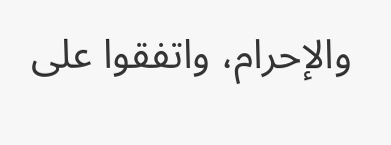والإحرام، واتفقوا على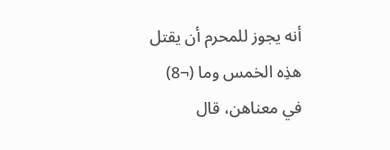أنه يجوز للمحرم أن يقتل هذِه الخمس وما (¬8) في معناهن، قال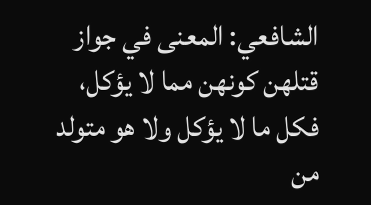الشافعي: المعنى في جواز قتلهن كونهن مما لا يؤكل، فكل ما لا يؤكل ولا هو متولد من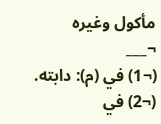مأكول وغيره
¬___
(¬1) في (م): دابته.
(¬2) في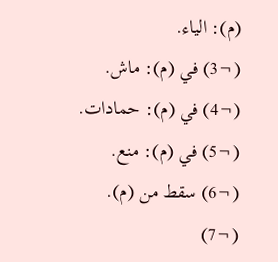(م): الياء.
(¬3) في (م): ماش.
(¬4) في (م): حمادات.
(¬5) في (م): منع.
(¬6) سقط من (م).
(¬7)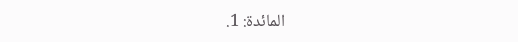المائدة: 1.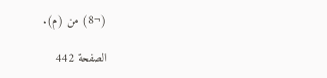(¬8) من (م).

الصفحة 442